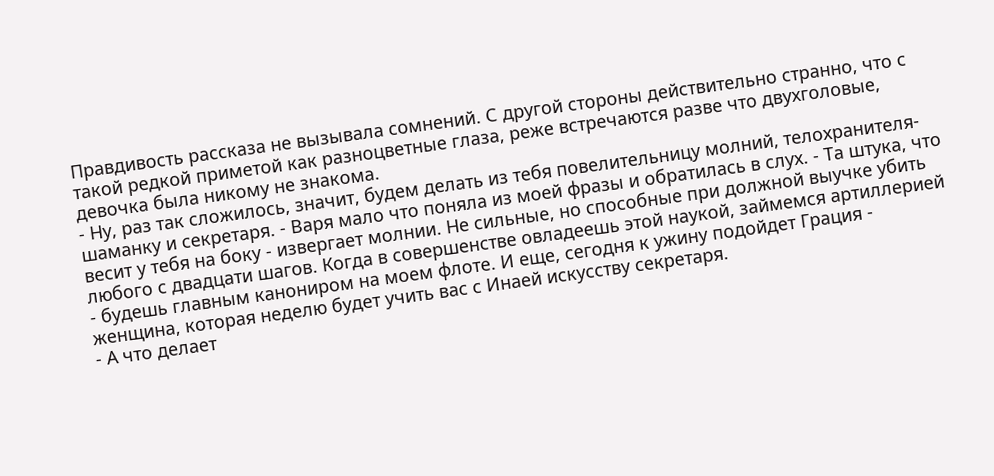Правдивость рассказа не вызывала сомнений. С другой стороны действительно странно, что с такой редкой приметой как разноцветные глаза, реже встречаются разве что двухголовые, девочка была никому не знакома.
- Ну, раз так сложилось, значит, будем делать из тебя повелительницу молний, телохранителя-шаманку и секретаря. - Варя мало что поняла из моей фразы и обратилась в слух. - Та штука, что весит у тебя на боку - извергает молнии. Не сильные, но способные при должной выучке убить любого с двадцати шагов. Когда в совершенстве овладеешь этой наукой, займемся артиллерией - будешь главным канониром на моем флоте. И еще, сегодня к ужину подойдет Грация - женщина, которая неделю будет учить вас с Инаей искусству секретаря.
- А что делает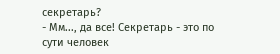секретарь?
- Мм..., да все! Секретарь - это по сути человек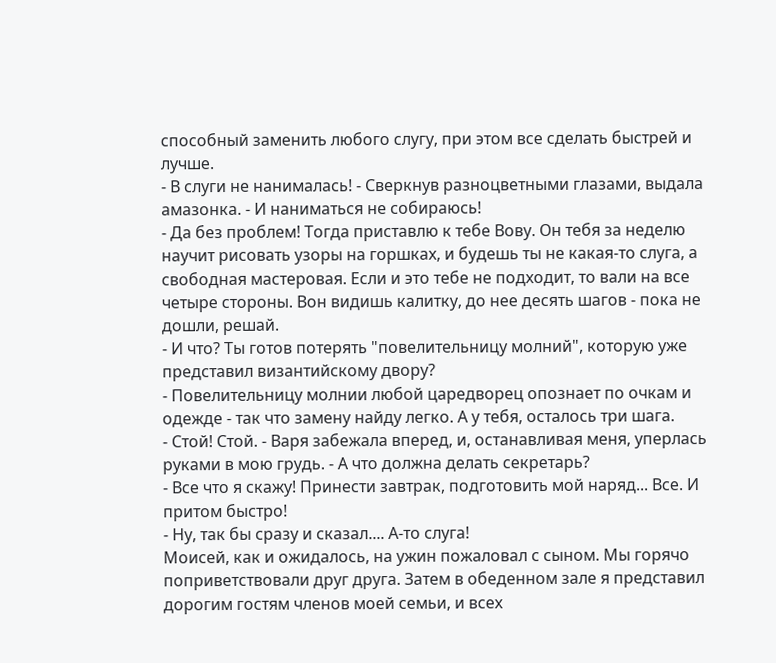способный заменить любого слугу, при этом все сделать быстрей и лучше.
- В слуги не нанималась! - Сверкнув разноцветными глазами, выдала амазонка. - И наниматься не собираюсь!
- Да без проблем! Тогда приставлю к тебе Вову. Он тебя за неделю научит рисовать узоры на горшках, и будешь ты не какая-то слуга, а свободная мастеровая. Если и это тебе не подходит, то вали на все четыре стороны. Вон видишь калитку, до нее десять шагов - пока не дошли, решай.
- И что? Ты готов потерять "повелительницу молний", которую уже представил византийскому двору?
- Повелительницу молнии любой царедворец опознает по очкам и одежде - так что замену найду легко. А у тебя, осталось три шага.
- Стой! Стой. - Варя забежала вперед, и, останавливая меня, уперлась руками в мою грудь. - А что должна делать секретарь?
- Все что я скажу! Принести завтрак, подготовить мой наряд... Все. И притом быстро!
- Ну, так бы сразу и сказал.... А-то слуга!
Моисей, как и ожидалось, на ужин пожаловал с сыном. Мы горячо поприветствовали друг друга. Затем в обеденном зале я представил дорогим гостям членов моей семьи, и всех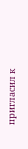пригласил к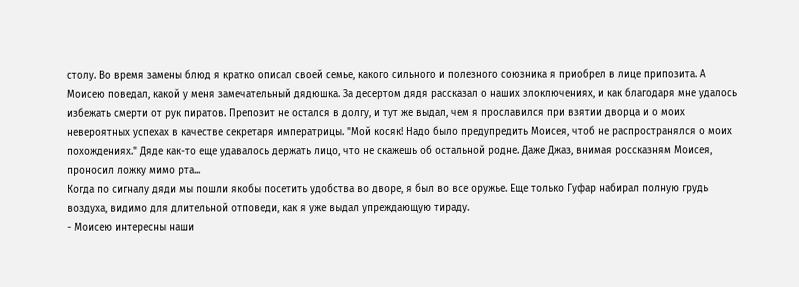столу. Во время замены блюд я кратко описал своей семье, какого сильного и полезного союзника я приобрел в лице припозита. А Моисею поведал, какой у меня замечательный дядюшка. За десертом дядя рассказал о наших злоключениях, и как благодаря мне удалось избежать смерти от рук пиратов. Препозит не остался в долгу, и тут же выдал, чем я прославился при взятии дворца и о моих невероятных успехах в качестве секретаря императрицы. "Мой косяк! Надо было предупредить Моисея, чтоб не распространялся о моих похождениях." Дяде как-то еще удавалось держать лицо, что не скажешь об остальной родне. Даже Джаз, внимая россказням Моисея, проносил ложку мимо рта...
Когда по сигналу дяди мы пошли якобы посетить удобства во дворе, я был во все оружье. Еще только Гуфар набирал полную грудь воздуха, видимо для длительной отповеди, как я уже выдал упреждающую тираду.
- Моисею интересны наши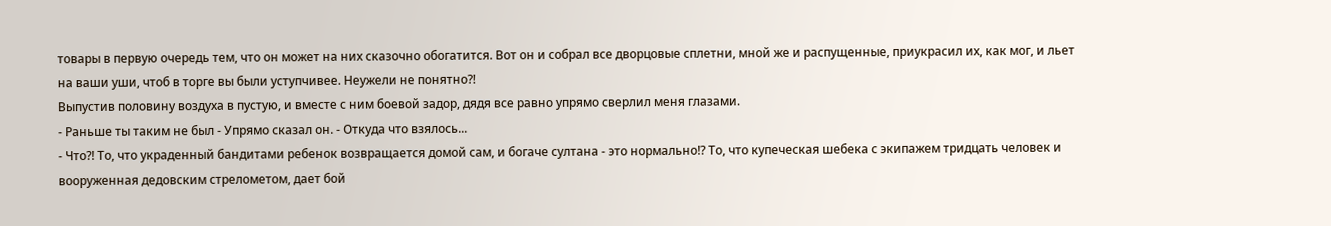товары в первую очередь тем, что он может на них сказочно обогатится. Вот он и собрал все дворцовые сплетни, мной же и распущенные, приукрасил их, как мог, и льет на ваши уши, чтоб в торге вы были уступчивее. Неужели не понятно?!
Выпустив половину воздуха в пустую, и вместе с ним боевой задор, дядя все равно упрямо сверлил меня глазами.
- Раньше ты таким не был - Упрямо сказал он. - Откуда что взялось...
- Что?! То, что украденный бандитами ребенок возвращается домой сам, и богаче султана - это нормально!? То, что купеческая шебека с экипажем тридцать человек и вооруженная дедовским стрелометом, дает бой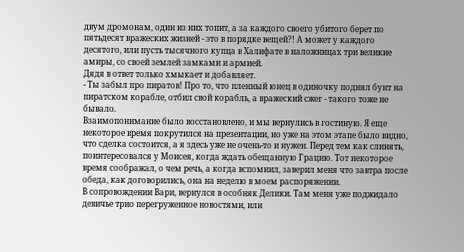двум дромонам, один из них топит, а за каждого своего убитого берет по пятьдесят вражеских жизней - это в порядке вещей?! А может у каждого десятого, или пусть тысячного купца в Халифате в наложницах три великие амиры, со своей землей замками и армией.
Дядя в ответ только хмыкает и добавляет.
- Ты забыл про пиратов! Про то, что пленный юнец в одиночку поднял бунт на пиратском корабле, отбил свой корабль, а вражеский сжег - такого тоже не бывало.
Взаимопонимание было восстановлено, и мы вернулись в гостиную. Я еще некоторое время покрутился на презентации, но уже на этом этапе было видно, что сделка состоится, а я здесь уже не очень-то и нужен. Перед тем как слинять, поинтересовался у Моисея, когда ждать обещанную Грацию. Тот некоторое время соображал, о чем речь, а когда вспомнил, заверил меня что завтра после обеда, как договорились, она на неделю в моем распоряжении.
В сопровождении Вари, вернулся в особняк Делики. Там меня уже поджидало девичье трио перегруженное новостями, или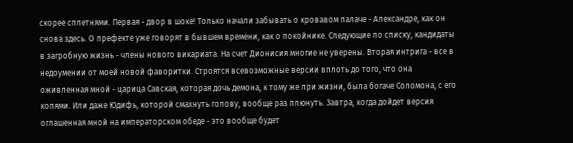скорее сплетнями. Первая - двор в шоке! Только начали забывать о кровавом палаче - Александре, как он снова здесь. О префекте уже говорят в бывшем времени, как о покойнике. Следующие по списку, кандидаты в загробную жизнь - члены нового викариата. На счет Дионисия многие не уверены. Вторая интрига - все в недоумении от моей новой фаворитки. Строятся всевозможные версии вплоть до того, что она оживленная мной - царица Савская, которая дочь демона, к тому же при жизни, была богаче Соломона, с его копями. Или даже Юдифь, которой смахнуть голову, вообще раз плюнуть. Завтра, когда дойдет версия оглашенная мной на императорском обеде - это вообще будет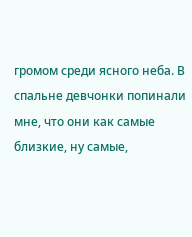громом среди ясного неба. В спальне девчонки попинали мне, что они как самые близкие, ну самые,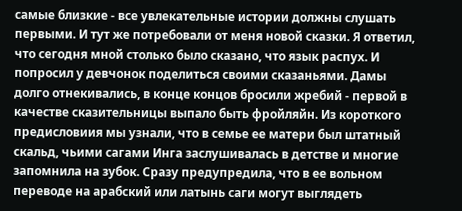самые близкие - все увлекательные истории должны слушать первыми. И тут же потребовали от меня новой сказки. Я ответил, что сегодня мной столько было сказано, что язык распух. И попросил у девчонок поделиться своими сказаньями. Дамы долго отнекивались, в конце концов бросили жребий - первой в качестве сказительницы выпало быть фройляйн. Из короткого предисловиия мы узнали, что в семье ее матери был штатный скальд, чьими сагами Инга заслушивалась в детстве и многие запомнила на зубок. Сразу предупредила, что в ее вольном переводе на арабский или латынь саги могут выглядеть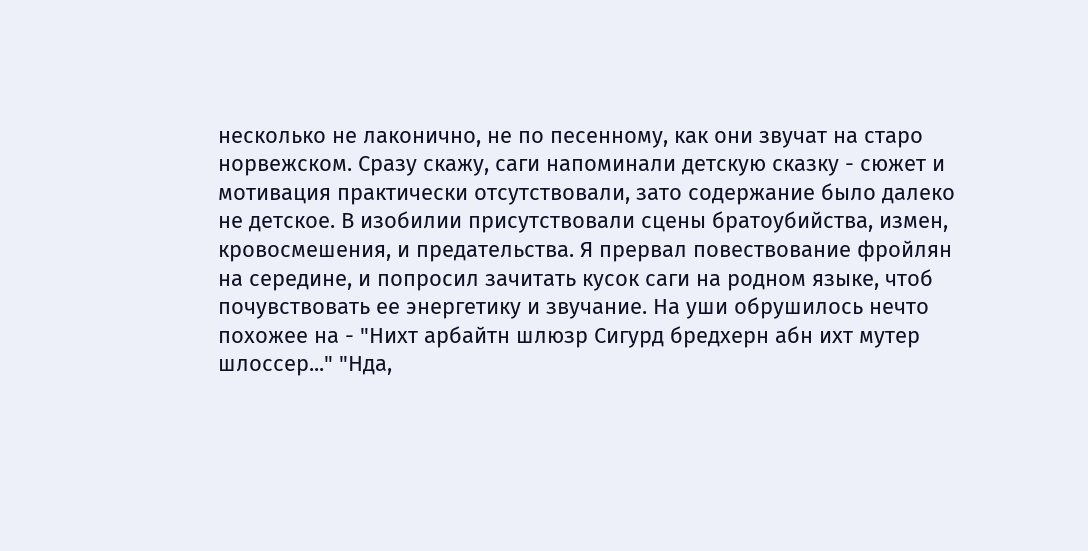несколько не лаконично, не по песенному, как они звучат на старо норвежском. Сразу скажу, саги напоминали детскую сказку - сюжет и мотивация практически отсутствовали, зато содержание было далеко не детское. В изобилии присутствовали сцены братоубийства, измен, кровосмешения, и предательства. Я прервал повествование фройлян на середине, и попросил зачитать кусок саги на родном языке, чтоб почувствовать ее энергетику и звучание. На уши обрушилось нечто похожее на - "Нихт арбайтн шлюзр Сигурд бредхерн абн ихт мутер шлоссер..." "Нда,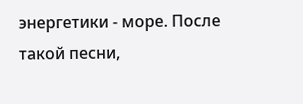энергетики - море. После такой песни,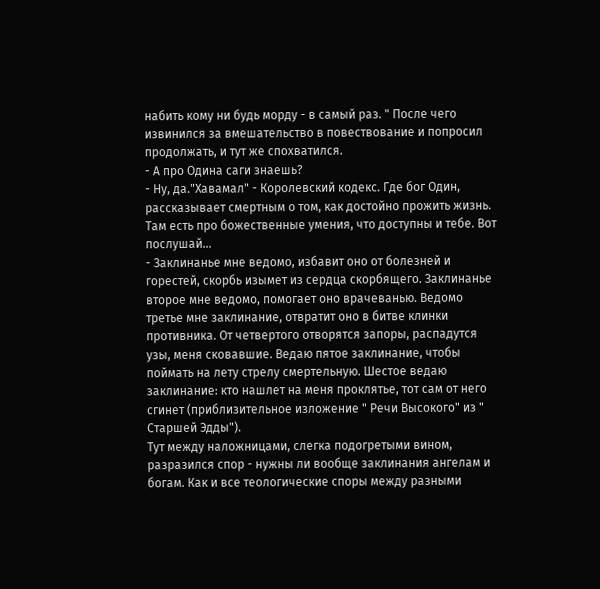набить кому ни будь морду - в самый раз. " После чего извинился за вмешательство в повествование и попросил продолжать, и тут же спохватился.
- А про Одина саги знаешь?
- Ну, да."Хавамал" - Королевский кодекс. Где бог Один, рассказывает смертным о том, как достойно прожить жизнь. Там есть про божественные умения, что доступны и тебе. Вот послушай...
- Заклинанье мне ведомо, избавит оно от болезней и горестей, скорбь изымет из сердца скорбящего. Заклинанье второе мне ведомо, помогает оно врачеванью. Ведомо третье мне заклинание, отвратит оно в битве клинки противника. От четвертого отворятся запоры, распадутся узы, меня сковавшие. Ведаю пятое заклинание, чтобы поймать на лету стрелу смертельную. Шестое ведаю заклинание: кто нашлет на меня проклятье, тот сам от него сгинет (приблизительное изложение " Речи Высокого" из " Старшей Эдды").
Тут между наложницами, слегка подогретыми вином, разразился спор - нужны ли вообще заклинания ангелам и богам. Как и все теологические споры между разными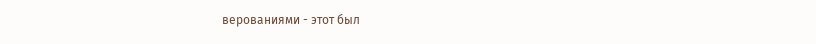верованиями - этот был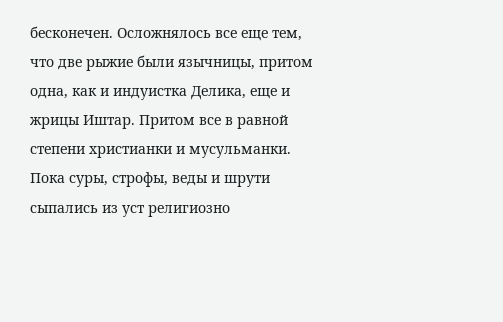бесконечен. Осложнялось все еще тем, что две рыжие были язычницы, притом одна, как и индуистка Делика, еще и жрицы Иштар. Притом все в равной степени христианки и мусульманки. Пока суры, строфы, веды и шрути сыпались из уст религиозно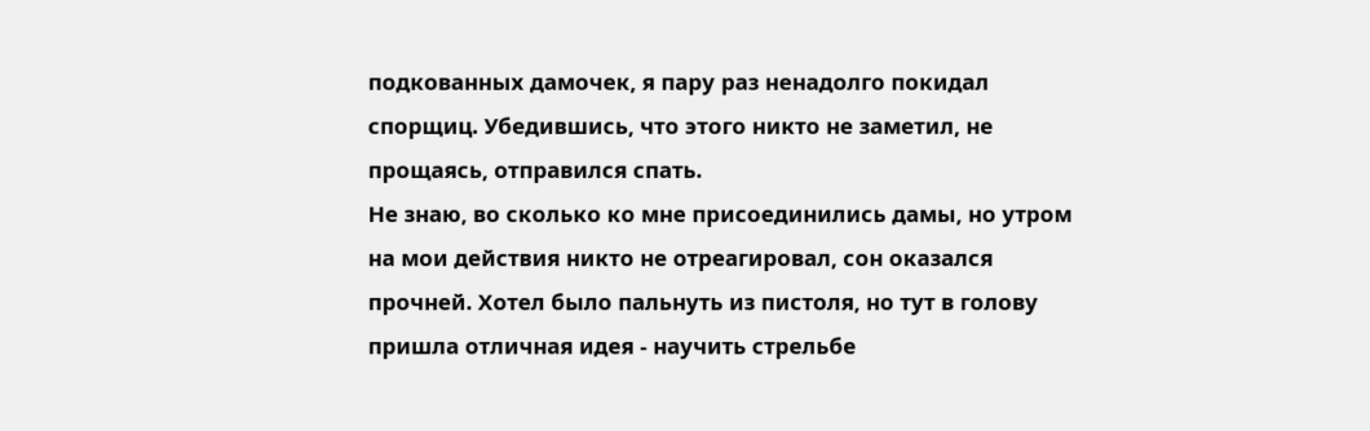подкованных дамочек, я пару раз ненадолго покидал спорщиц. Убедившись, что этого никто не заметил, не прощаясь, отправился спать.
Не знаю, во сколько ко мне присоединились дамы, но утром на мои действия никто не отреагировал, сон оказался прочней. Хотел было пальнуть из пистоля, но тут в голову пришла отличная идея - научить стрельбе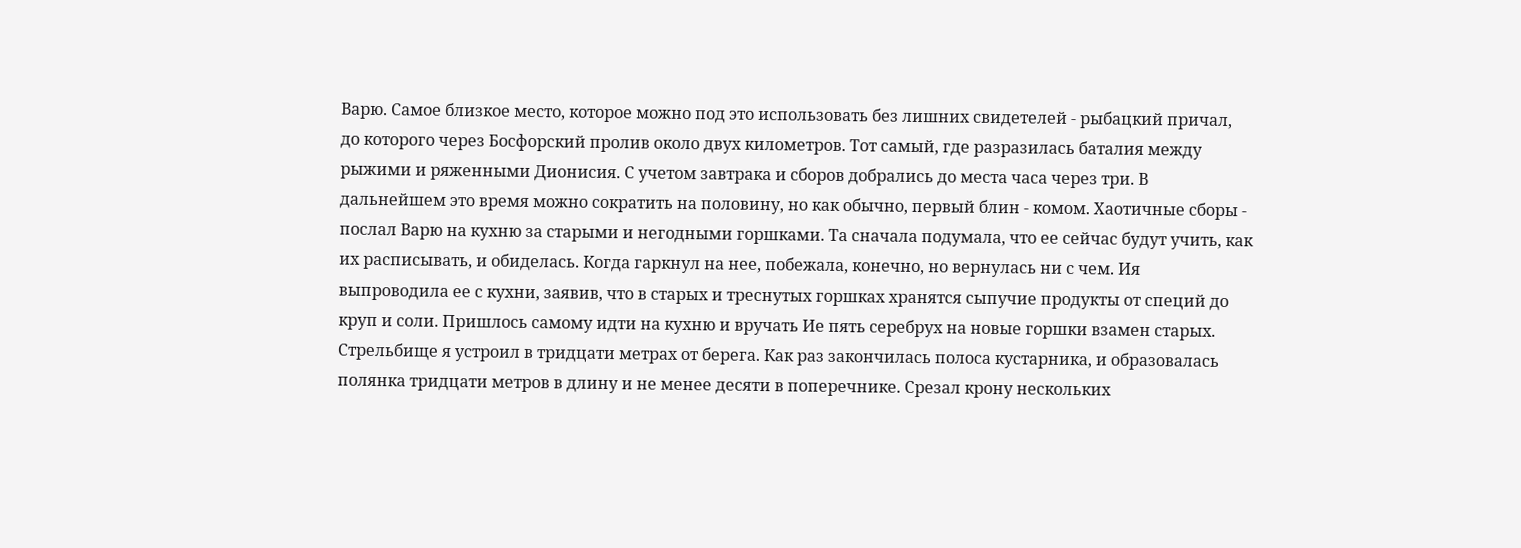Варю. Самое близкое место, которое можно под это использовать без лишних свидетелей - рыбацкий причал, до которого через Босфорский пролив около двух километров. Тот самый, где разразилась баталия между рыжими и ряженными Дионисия. С учетом завтрака и сборов добрались до места часа через три. В дальнейшем это время можно сократить на половину, но как обычно, первый блин - комом. Хаотичные сборы - послал Варю на кухню за старыми и негодными горшками. Та сначала подумала, что ее сейчас будут учить, как их расписывать, и обиделась. Когда гаркнул на нее, побежала, конечно, но вернулась ни с чем. Ия выпроводила ее с кухни, заявив, что в старых и треснутых горшках хранятся сыпучие продукты от специй до круп и соли. Пришлось самому идти на кухню и вручать Ие пять серебрух на новые горшки взамен старых. Стрельбище я устроил в тридцати метрах от берега. Как раз закончилась полоса кустарника, и образовалась полянка тридцати метров в длину и не менее десяти в поперечнике. Срезал крону нескольких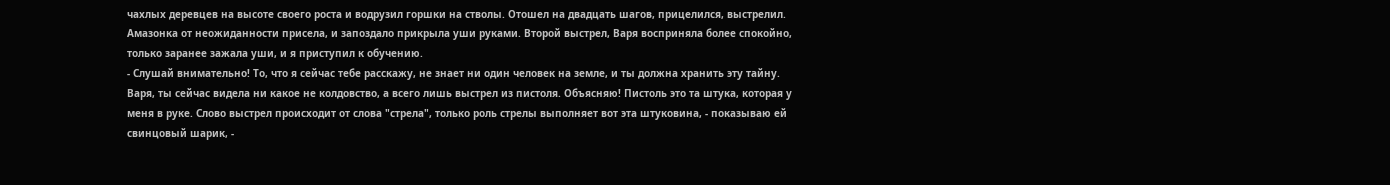чахлых деревцев на высоте своего роста и водрузил горшки на стволы. Отошел на двадцать шагов, прицелился, выстрелил. Амазонка от неожиданности присела, и запоздало прикрыла уши руками. Второй выстрел, Варя восприняла более спокойно, только заранее зажала уши, и я приступил к обучению.
- Слушай внимательно! То, что я сейчас тебе расскажу, не знает ни один человек на земле, и ты должна хранить эту тайну. Варя, ты сейчас видела ни какое не колдовство, а всего лишь выстрел из пистоля. Объясняю! Пистоль это та штука, которая у меня в руке. Слово выстрел происходит от слова "стрела", только роль стрелы выполняет вот эта штуковина, - показываю ей свинцовый шарик, -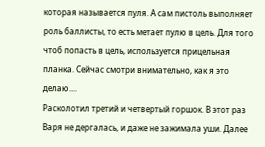которая называется пуля. А сам пистоль выполняет роль баллисты, то есть метает пулю в цель. Для того чтоб попасть в цель, используется прицельная планка. Сейчас смотри внимательно, как я это делаю....
Расколотил третий и четвертый горшок. В этот раз Варя не дергалась, и даже не зажимала уши. Далее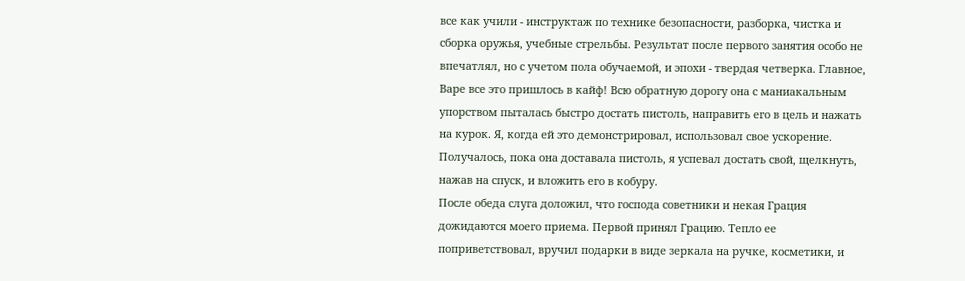все как учили - инструктаж по технике безопасности, разборка, чистка и сборка оружья, учебные стрельбы. Результат после первого занятия особо не впечатлял, но с учетом пола обучаемой, и эпохи - твердая четверка. Главное, Варе все это пришлось в кайф! Всю обратную дорогу она с маниакальным упорством пыталась быстро достать пистоль, направить его в цель и нажать на курок. Я, когда ей это демонстрировал, использовал свое ускорение. Получалось, пока она доставала пистоль, я успевал достать свой, щелкнуть, нажав на спуск, и вложить его в кобуру.
После обеда слуга доложил, что господа советники и некая Грация дожидаются моего приема. Первой принял Грацию. Тепло ее поприветствовал, вручил подарки в виде зеркала на ручке, косметики, и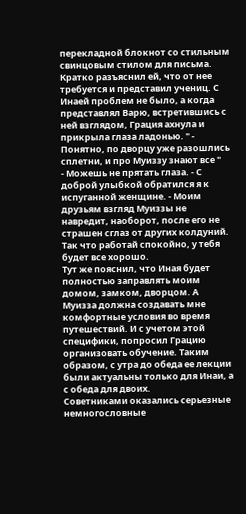перекладной блокнот со стильным свинцовым стилом для письма. Кратко разъяснил ей, что от нее требуется и представил учениц. С Инаей проблем не было, а когда представлял Варю, встретившись с ней взглядом, Грация ахнула и прикрыла глаза ладонью. " - Понятно, по дворцу уже разошлись сплетни, и про Муиззу знают все "
- Можешь не прятать глаза. - С доброй улыбкой обратился я к испуганной женщине. - Моим друзьям взгляд Муиззы не навредит, наоборот, после его не страшен сглаз от других колдуний. Так что работай спокойно, у тебя будет все хорошо.
Тут же пояснил, что Иная будет полностью заправлять моим домом, замком, дворцом. А Муизза должна создавать мне комфортные условия во время путешествий. И с учетом этой специфики, попросил Грацию организовать обучение. Таким образом, с утра до обеда ее лекции были актуальны только для Инаи, а с обеда для двоих.
Советниками оказались серьезные немногословные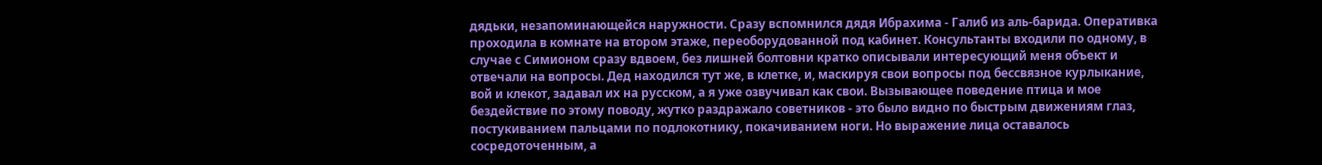дядьки, незапоминающейся наружности. Сразу вспомнился дядя Ибрахима - Галиб из аль-барида. Оперативка проходила в комнате на втором этаже, переоборудованной под кабинет. Консультанты входили по одному, в случае с Симионом сразу вдвоем, без лишней болтовни кратко описывали интересующий меня объект и отвечали на вопросы. Дед находился тут же, в клетке, и, маскируя свои вопросы под бессвязное курлыкание, вой и клекот, задавал их на русском, а я уже озвучивал как свои. Вызывающее поведение птица и мое бездействие по этому поводу, жутко раздражало советников - это было видно по быстрым движениям глаз, постукиванием пальцами по подлокотнику, покачиванием ноги. Но выражение лица оставалось сосредоточенным, а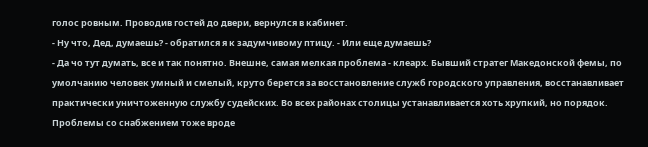голос ровным. Проводив гостей до двери, вернулся в кабинет.
- Ну что, Дед, думаешь? - обратился я к задумчивому птицу. - Или еще думаешь?
- Да чо тут думать, все и так понятно. Внешне, самая мелкая проблема - клеарх. Бывший стратег Македонской фемы, по умолчанию человек умный и смелый, круто берется за восстановление служб городского управления, восстанавливает практически уничтоженную службу судейских. Во всех районах столицы устанавливается хоть хрупкий, но порядок. Проблемы со снабжением тоже вроде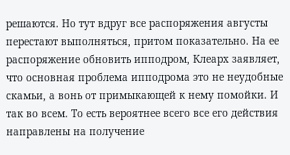решаются. Но тут вдруг все распоряжения августы перестают выполняться, притом показательно. На ее распоряжение обновить ипподром, Клеарх заявляет, что основная проблема ипподрома это не неудобные скамьи, а вонь от примыкающей к нему помойки. И так во всем. То есть вероятнее всего все его действия направлены на получение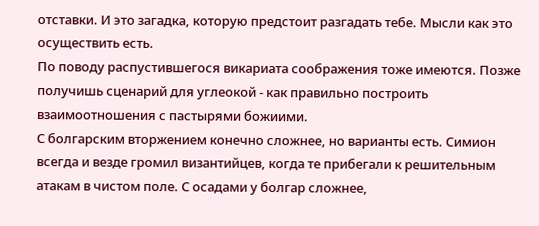отставки. И это загадка, которую предстоит разгадать тебе. Мысли как это осуществить есть.
По поводу распустившегося викариата соображения тоже имеются. Позже получишь сценарий для углеокой - как правильно построить взаимоотношения с пастырями божиими.
С болгарским вторжением конечно сложнее, но варианты есть. Симион всегда и везде громил византийцев, когда те прибегали к решительным атакам в чистом поле. С осадами у болгар сложнее,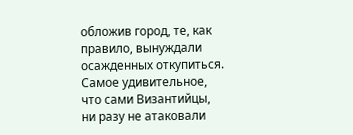обложив город, те, как правило, вынуждали осажденных откупиться. Самое удивительное, что сами Византийцы, ни разу не атаковали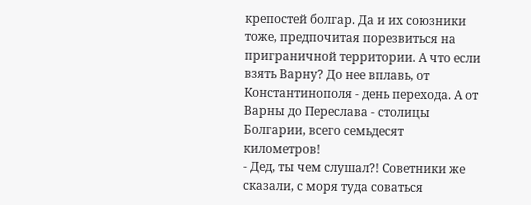крепостей болгар. Да и их союзники тоже, предпочитая порезвиться на приграничной территории. А что если взять Варну? До нее вплавь, от Константинополя - день перехода. А от Варны до Переслава - столицы Болгарии, всего семьдесят километров!
- Дед, ты чем слушал?! Советники же сказали, с моря туда соваться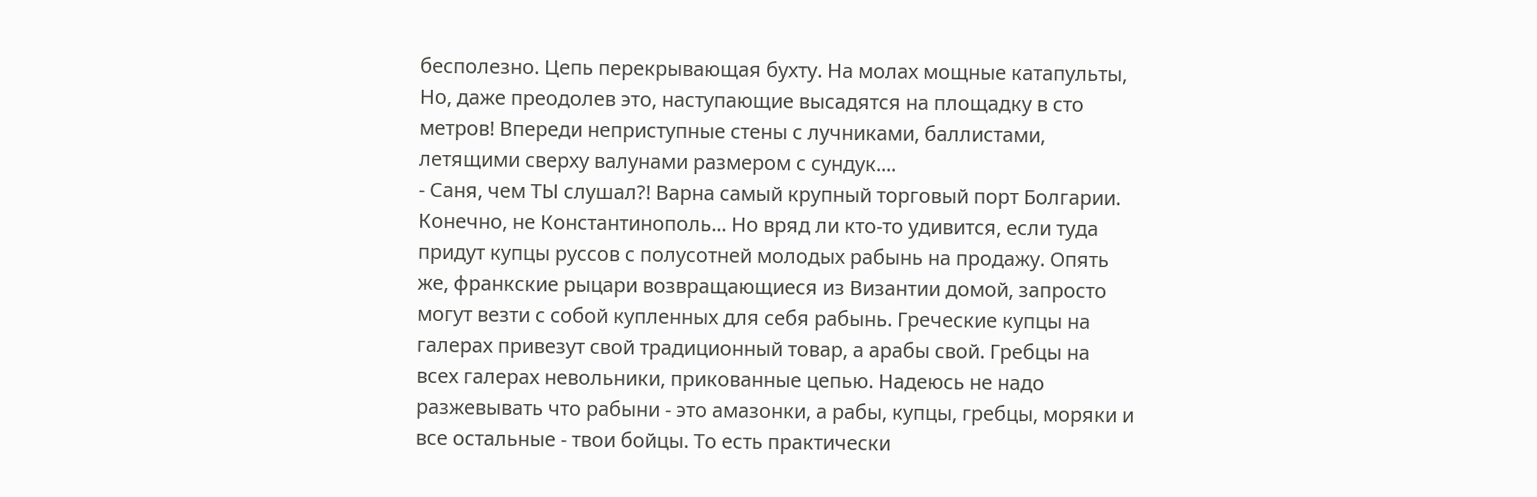бесполезно. Цепь перекрывающая бухту. На молах мощные катапульты, Но, даже преодолев это, наступающие высадятся на площадку в сто метров! Впереди неприступные стены с лучниками, баллистами, летящими сверху валунами размером с сундук....
- Саня, чем ТЫ слушал?! Варна самый крупный торговый порт Болгарии. Конечно, не Константинополь... Но вряд ли кто-то удивится, если туда придут купцы руссов с полусотней молодых рабынь на продажу. Опять же, франкские рыцари возвращающиеся из Византии домой, запросто могут везти с собой купленных для себя рабынь. Греческие купцы на галерах привезут свой традиционный товар, а арабы свой. Гребцы на всех галерах невольники, прикованные цепью. Надеюсь не надо разжевывать что рабыни - это амазонки, а рабы, купцы, гребцы, моряки и все остальные - твои бойцы. То есть практически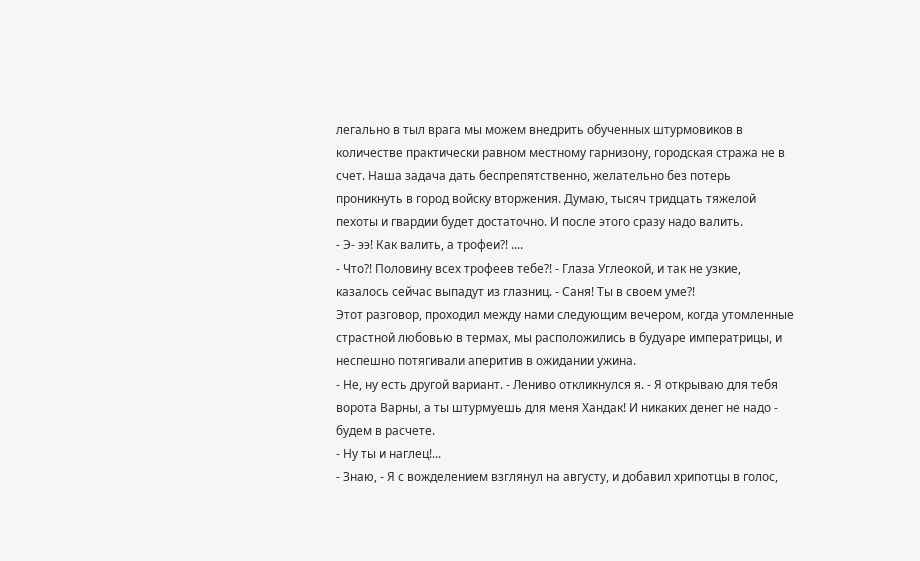легально в тыл врага мы можем внедрить обученных штурмовиков в количестве практически равном местному гарнизону, городская стража не в счет. Наша задача дать беспрепятственно, желательно без потерь проникнуть в город войску вторжения. Думаю, тысяч тридцать тяжелой пехоты и гвардии будет достаточно. И после этого сразу надо валить.
- Э- ээ! Как валить, а трофеи?! ....
- Что?! Половину всех трофеев тебе?! - Глаза Углеокой, и так не узкие, казалось сейчас выпадут из глазниц. - Саня! Ты в своем уме?!
Этот разговор, проходил между нами следующим вечером, когда утомленные страстной любовью в термах, мы расположились в будуаре императрицы, и неспешно потягивали аперитив в ожидании ужина.
- Не, ну есть другой вариант. - Лениво откликнулся я. - Я открываю для тебя ворота Варны, а ты штурмуешь для меня Хандак! И никаких денег не надо - будем в расчете.
- Ну ты и наглец!...
- Знаю, - Я с вожделением взглянул на августу, и добавил хрипотцы в голос,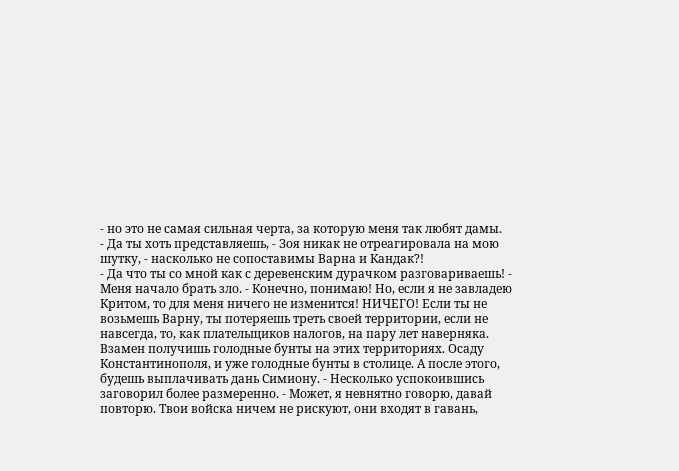- но это не самая сильная черта, за которую меня так любят дамы.
- Да ты хоть представляешь, - Зоя никак не отреагировала на мою шутку, - насколько не сопоставимы Варна и Кандак?!
- Да что ты со мной как с деревенским дурачком разговариваешь! - Меня начало брать зло. - Конечно, понимаю! Но, если я не завладею Критом, то для меня ничего не изменится! НИЧЕГО! Если ты не возьмешь Варну, ты потеряешь треть своей территории, если не навсегда, то, как плательщиков налогов, на пару лет наверняка. Взамен получишь голодные бунты на этих территориях. Осаду Константинополя, и уже голодные бунты в столице. А после этого, будешь выплачивать дань Симиону. - Несколько успокоившись заговорил более размеренно. - Может, я невнятно говорю, давай повторю. Твои войска ничем не рискуют, они входят в гавань,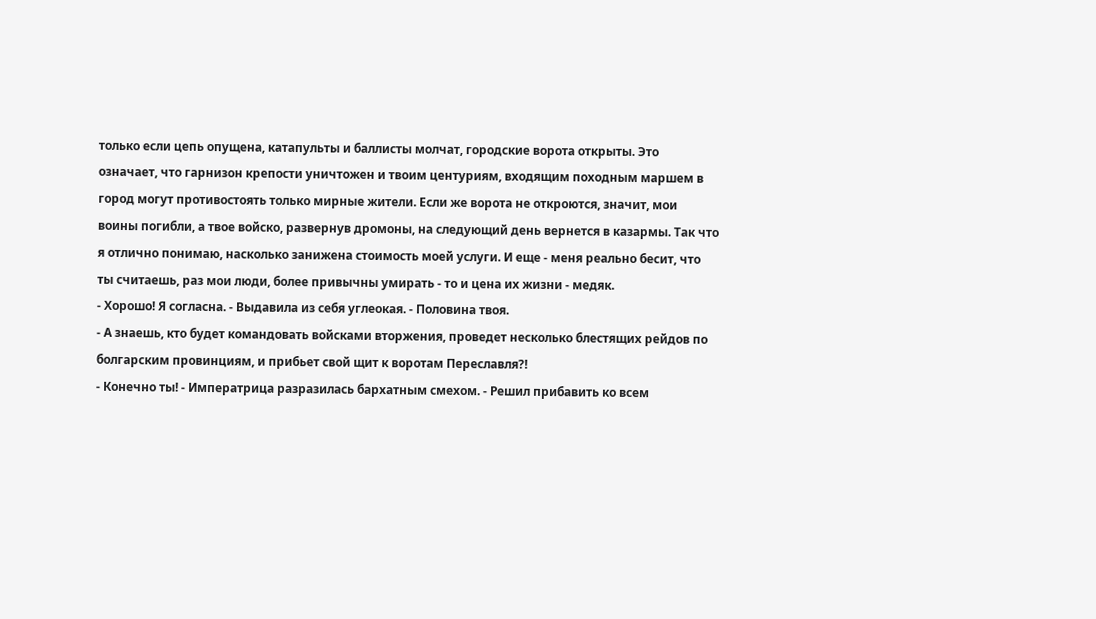только если цепь опущена, катапульты и баллисты молчат, городские ворота открыты. Это означает, что гарнизон крепости уничтожен и твоим центуриям, входящим походным маршем в город могут противостоять только мирные жители. Если же ворота не откроются, значит, мои воины погибли, а твое войско, развернув дромоны, на следующий день вернется в казармы. Так что я отлично понимаю, насколько занижена стоимость моей услуги. И еще - меня реально бесит, что ты считаешь, раз мои люди, более привычны умирать - то и цена их жизни - медяк.
- Хорошо! Я согласна. - Выдавила из себя углеокая. - Половина твоя.
- А знаешь, кто будет командовать войсками вторжения, проведет несколько блестящих рейдов по болгарским провинциям, и прибьет свой щит к воротам Переславля?!
- Конечно ты! - Императрица разразилась бархатным смехом. - Решил прибавить ко всем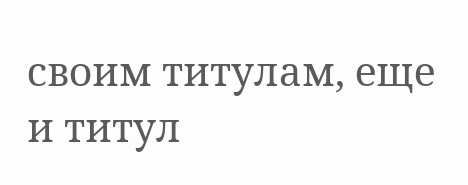своим титулам, еще и титул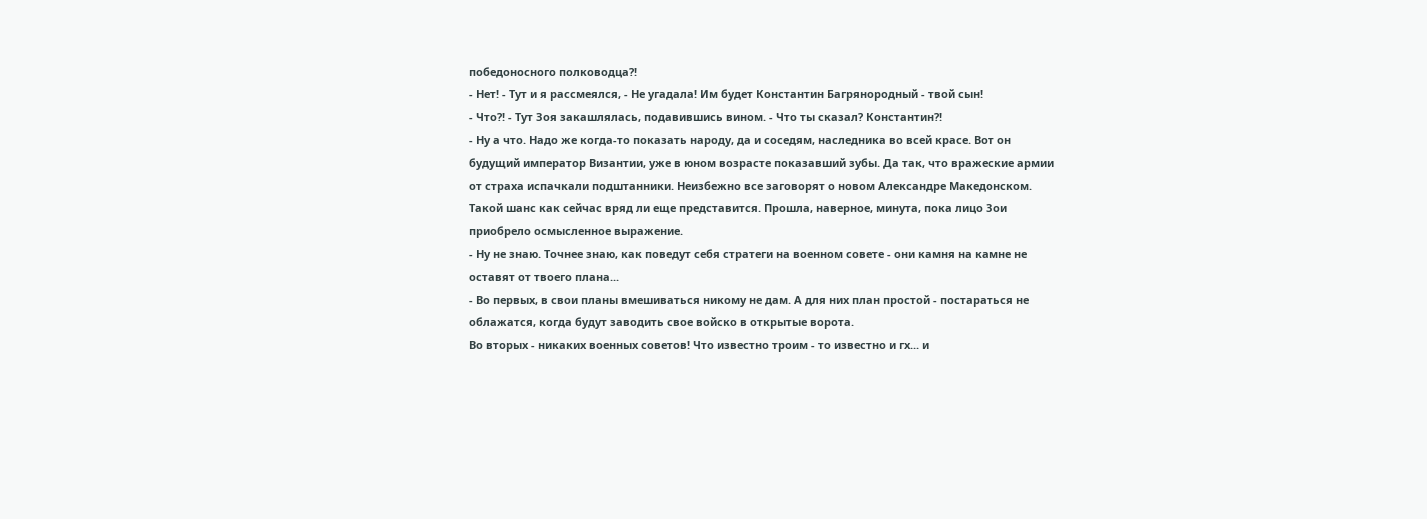победоносного полководца?!
- Нет! - Тут и я рассмеялся, - Не угадала! Им будет Константин Багрянородный - твой сын!
- Что?! - Тут Зоя закашлялась, подавившись вином. - Что ты сказал? Константин?!
- Ну а что. Надо же когда-то показать народу, да и соседям, наследника во всей красе. Вот он будущий император Византии, уже в юном возрасте показавший зубы. Да так, что вражеские армии от страха испачкали подштанники. Неизбежно все заговорят о новом Александре Македонском. Такой шанс как сейчас вряд ли еще представится. Прошла, наверное, минута, пока лицо Зои приобрело осмысленное выражение.
- Ну не знаю. Точнее знаю, как поведут себя стратеги на военном совете - они камня на камне не оставят от твоего плана...
- Во первых, в свои планы вмешиваться никому не дам. А для них план простой - постараться не облажатся, когда будут заводить свое войско в открытые ворота.
Во вторых - никаких военных советов! Что известно троим - то известно и гх... и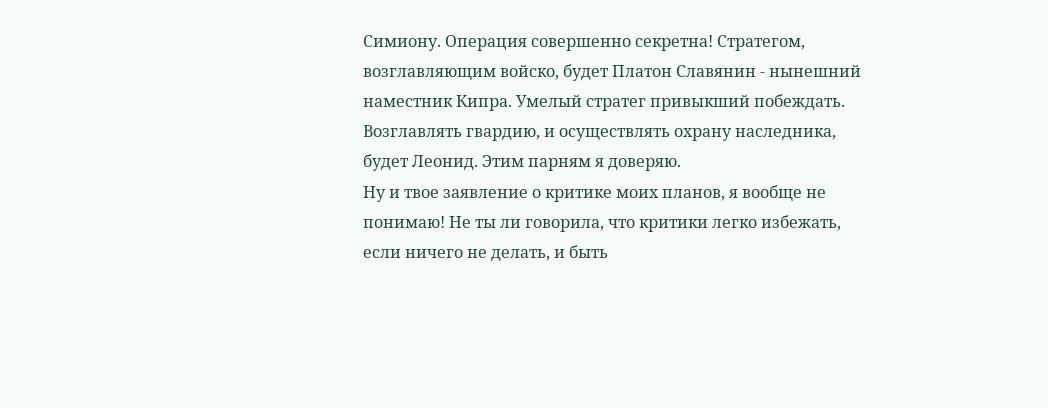Симиону. Операция совершенно секретна! Стратегом, возглавляющим войско, будет Платон Славянин - нынешний наместник Кипра. Умелый стратег привыкший побеждать. Возглавлять гвардию, и осуществлять охрану наследника, будет Леонид. Этим парням я доверяю.
Ну и твое заявление о критике моих планов, я вообще не понимаю! Не ты ли говорила, что критики легко избежать, если ничего не делать, и быть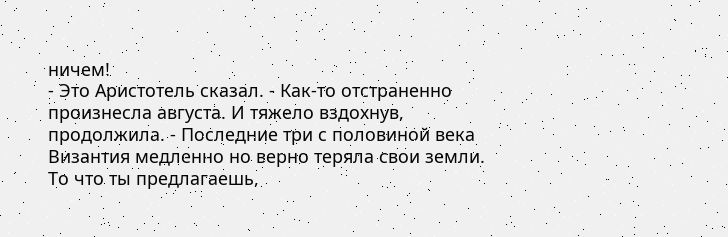ничем!
- Это Аристотель сказал. - Как-то отстраненно произнесла августа. И тяжело вздохнув, продолжила. - Последние три с половиной века Византия медленно но верно теряла свои земли. То что ты предлагаешь,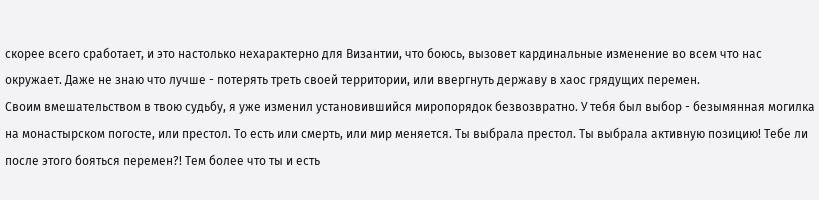скорее всего сработает, и это настолько нехарактерно для Византии, что боюсь, вызовет кардинальные изменение во всем что нас окружает. Даже не знаю что лучше - потерять треть своей территории, или ввергнуть державу в хаос грядущих перемен.
Своим вмешательством в твою судьбу, я уже изменил установившийся миропорядок безвозвратно. У тебя был выбор - безымянная могилка на монастырском погосте, или престол. То есть или смерть, или мир меняется. Ты выбрала престол. Ты выбрала активную позицию! Тебе ли после этого бояться перемен?! Тем более что ты и есть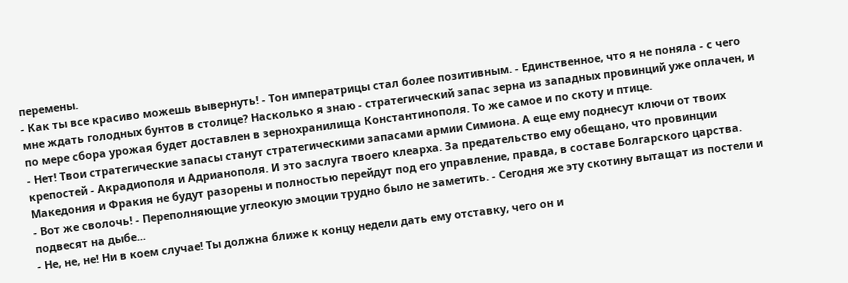перемены.
- Как ты все красиво можешь вывернуть! - Тон императрицы стал более позитивным. - Единственное, что я не поняла - с чего мне ждать голодных бунтов в столице? Насколько я знаю - стратегический запас зерна из западных провинций уже оплачен, и по мере сбора урожая будет доставлен в зернохранилища Константинополя. То же самое и по скоту и птице.
- Нет! Твои стратегические запасы станут стратегическими запасами армии Симиона. А еще ему поднесут ключи от твоих крепостей - Акрадиополя и Адрианополя. И это заслуга твоего клеарха. За предательство ему обещано, что провинции Македония и Фракия не будут разорены и полностью перейдут под его управление, правда, в составе Болгарского царства.
- Вот же сволочь! - Переполняющие углеокую эмоции трудно было не заметить. - Сегодня же эту скотину вытащат из постели и подвесят на дыбе...
- Не, не, не! Ни в коем случае! Ты должна ближе к концу недели дать ему отставку, чего он и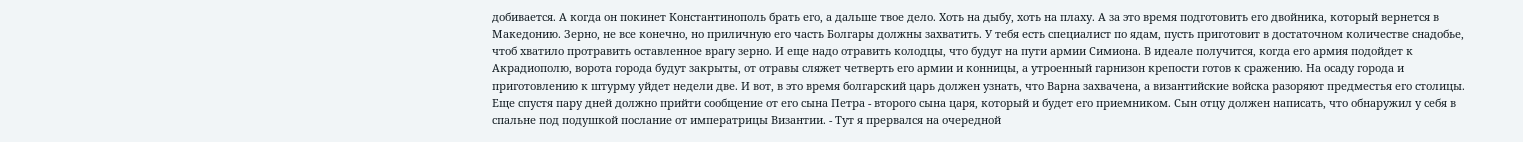добивается. А когда он покинет Константинополь брать его, а дальше твое дело. Хоть на дыбу, хоть на плаху. А за это время подготовить его двойника, который вернется в Македонию. Зерно, не все конечно, но приличную его часть Болгары должны захватить. У тебя есть специалист по ядам, пусть приготовит в достаточном количестве снадобье, чтоб хватило протравить оставленное врагу зерно. И еще надо отравить колодцы, что будут на пути армии Симиона. В идеале получится, когда его армия подойдет к Акрадиополю, ворота города будут закрыты, от отравы сляжет четверть его армии и конницы, а утроенный гарнизон крепости готов к сражению. На осаду города и приготовлению к штурму уйдет недели две. И вот, в это время болгарский царь должен узнать, что Варна захвачена, а византийские войска разоряют предместья его столицы. Еще спустя пару дней должно прийти сообщение от его сына Петра - второго сына царя, который и будет его приемником. Сын отцу должен написать, что обнаружил у себя в спальне под подушкой послание от императрицы Византии. - Тут я прервался на очередной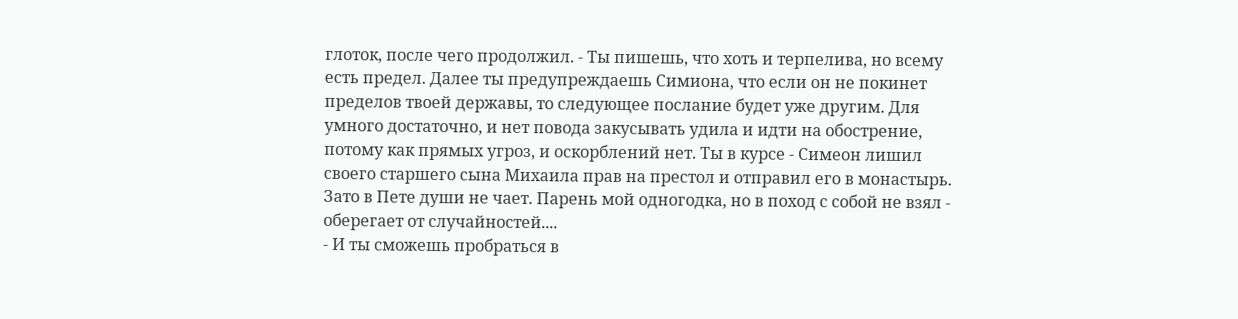глоток, после чего продолжил. - Ты пишешь, что хоть и терпелива, но всему есть предел. Далее ты предупреждаешь Симиона, что если он не покинет пределов твоей державы, то следующее послание будет уже другим. Для умного достаточно, и нет повода закусывать удила и идти на обострение, потому как прямых угроз, и оскорблений нет. Ты в курсе - Симеон лишил своего старшего сына Михаила прав на престол и отправил его в монастырь. Зато в Пете души не чает. Парень мой одногодка, но в поход с собой не взял - оберегает от случайностей....
- И ты сможешь пробраться в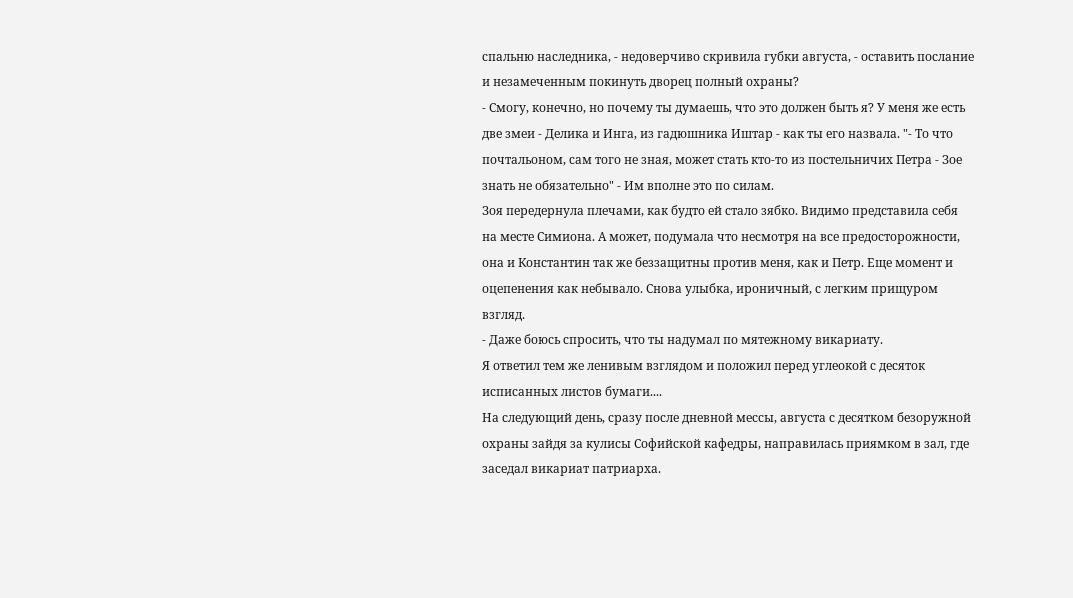спальню наследника, - недоверчиво скривила губки августа, - оставить послание и незамеченным покинуть дворец полный охраны?
- Смогу, конечно, но почему ты думаешь, что это должен быть я? У меня же есть две змеи - Делика и Инга, из гадюшника Иштар - как ты его назвала. "- То что почтальоном, сам того не зная, может стать кто-то из постельничих Петра - Зое знать не обязательно" - Им вполне это по силам.
Зоя передернула плечами, как будто ей стало зябко. Видимо представила себя на месте Симиона. А может, подумала что несмотря на все предосторожности, она и Константин так же беззащитны против меня, как и Петр. Еще момент и оцепенения как небывало. Снова улыбка, ироничный, с легким прищуром взгляд.
- Даже боюсь спросить, что ты надумал по мятежному викариату.
Я ответил тем же ленивым взглядом и положил перед углеокой с десяток исписанных листов бумаги....
На следующий день, сразу после дневной мессы, августа с десятком безоружной охраны зайдя за кулисы Софийской кафедры, направилась приямком в зал, где заседал викариат патриарха.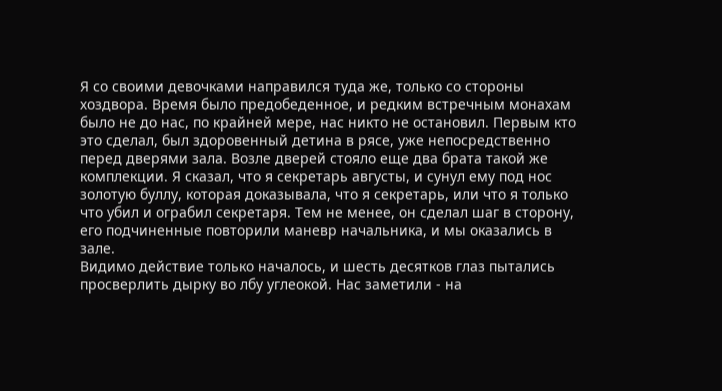Я со своими девочками направился туда же, только со стороны хоздвора. Время было предобеденное, и редким встречным монахам было не до нас, по крайней мере, нас никто не остановил. Первым кто это сделал, был здоровенный детина в рясе, уже непосредственно перед дверями зала. Возле дверей стояло еще два брата такой же комплекции. Я сказал, что я секретарь августы, и сунул ему под нос золотую буллу, которая доказывала, что я секретарь, или что я только что убил и ограбил секретаря. Тем не менее, он сделал шаг в сторону, его подчиненные повторили маневр начальника, и мы оказались в зале.
Видимо действие только началось, и шесть десятков глаз пытались просверлить дырку во лбу углеокой. Нас заметили - на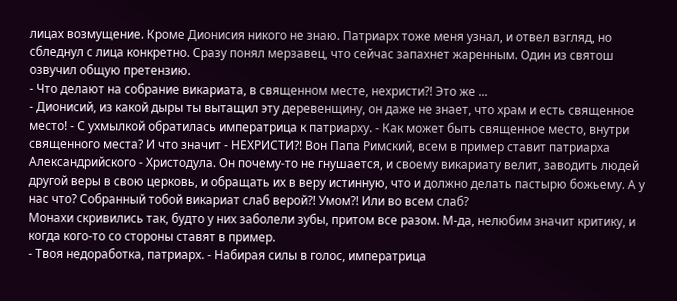лицах возмущение. Кроме Дионисия никого не знаю. Патриарх тоже меня узнал, и отвел взгляд, но сбледнул с лица конкретно. Сразу понял мерзавец, что сейчас запахнет жаренным. Один из святош озвучил общую претензию.
- Что делают на собрание викариата, в священном месте, нехристи?! Это же ...
- Дионисий, из какой дыры ты вытащил эту деревенщину, он даже не знает, что храм и есть священное место! - С ухмылкой обратилась императрица к патриарху. - Как может быть священное место, внутри священного места? И что значит - НЕХРИСТИ?! Вон Папа Римский, всем в пример ставит патриарха Александрийского - Христодула. Он почему-то не гнушается, и своему викариату велит, заводить людей другой веры в свою церковь, и обращать их в веру истинную, что и должно делать пастырю божьему. А у нас что? Собранный тобой викариат слаб верой?! Умом?! Или во всем слаб?
Монахи скривились так, будто у них заболели зубы, притом все разом. М-да, нелюбим значит критику, и когда кого-то со стороны ставят в пример.
- Твоя недоработка, патриарх. - Набирая силы в голос, императрица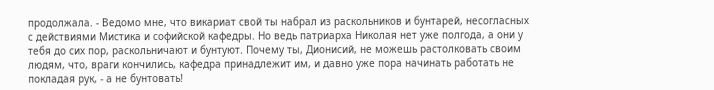продолжала. - Ведомо мне, что викариат свой ты набрал из раскольников и бунтарей, несогласных с действиями Мистика и софийской кафедры. Но ведь патриарха Николая нет уже полгода, а они у тебя до сих пор, раскольничают и бунтуют. Почему ты, Дионисий, не можешь растолковать своим людям, что, враги кончились, кафедра принадлежит им, и давно уже пора начинать работать не покладая рук, - а не бунтовать!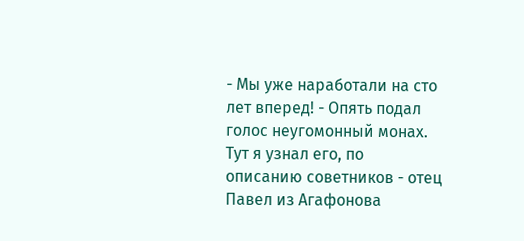- Мы уже наработали на сто лет вперед! - Опять подал голос неугомонный монах. Тут я узнал его, по описанию советников - отец Павел из Агафонова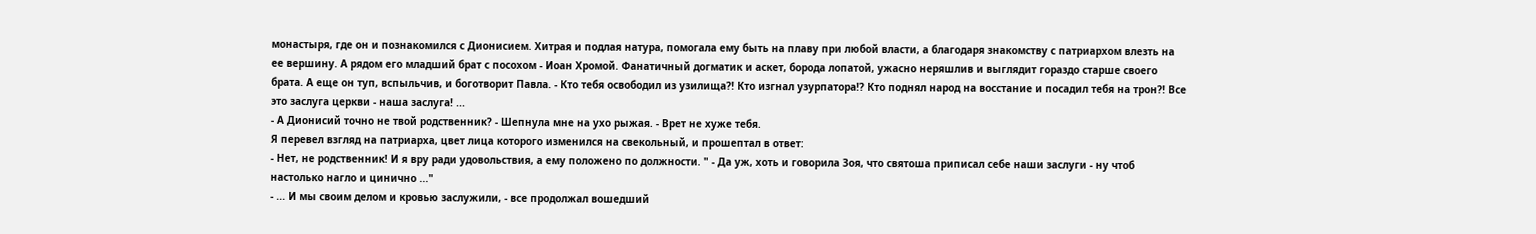монастыря, где он и познакомился с Дионисием. Хитрая и подлая натура, помогала ему быть на плаву при любой власти, а благодаря знакомству с патриархом влезть на ее вершину. А рядом его младший брат с посохом - Иоан Хромой. Фанатичный догматик и аскет, борода лопатой, ужасно неряшлив и выглядит гораздо старше своего брата. А еще он туп, вспыльчив, и боготворит Павла. - Кто тебя освободил из узилища?! Кто изгнал узурпатора!? Кто поднял народ на восстание и посадил тебя на трон?! Все это заслуга церкви - наша заслуга! ...
- А Дионисий точно не твой родственник? - Шепнула мне на ухо рыжая. - Врет не хуже тебя.
Я перевел взгляд на патриарха, цвет лица которого изменился на свекольный, и прошептал в ответ:
- Нет, не родственник! И я вру ради удовольствия, а ему положено по должности. " - Да уж, хоть и говорила Зоя, что святоша приписал себе наши заслуги - ну чтоб настолько нагло и цинично ..."
- ... И мы своим делом и кровью заслужили, - все продолжал вошедший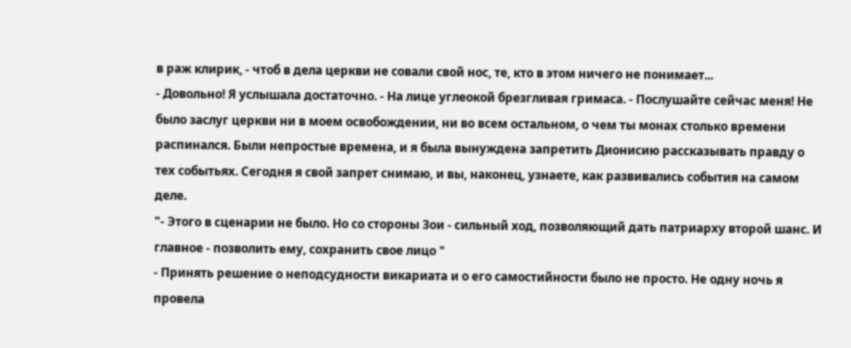в раж клирик, - чтоб в дела церкви не совали свой нос, те, кто в этом ничего не понимает...
- Довольно! Я услышала достаточно. - На лице углеокой брезгливая гримаса. - Послушайте сейчас меня! Не было заслуг церкви ни в моем освобождении, ни во всем остальном, о чем ты монах столько времени распинался. Были непростые времена, и я была вынуждена запретить Дионисию рассказывать правду о тех событьях. Сегодня я свой запрет снимаю, и вы, наконец, узнаете, как развивались события на самом деле.
"- Этого в сценарии не было. Но со стороны Зои - сильный ход, позволяющий дать патриарху второй шанс. И главное - позволить ему, сохранить свое лицо "
- Принять решение о неподсудности викариата и о его самостийности было не просто. Не одну ночь я провела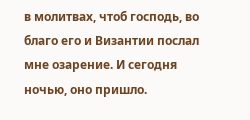в молитвах, чтоб господь, во благо его и Византии послал мне озарение. И сегодня ночью, оно пришло.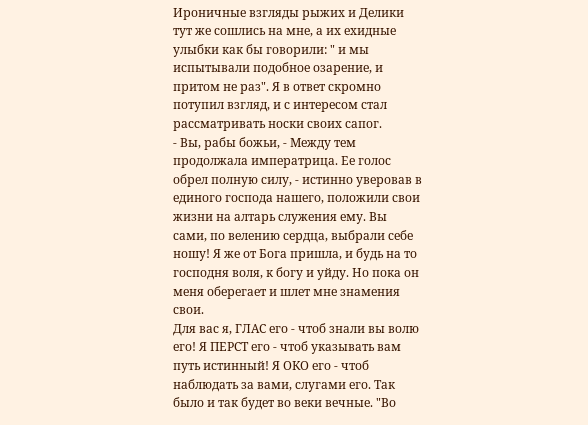Ироничные взгляды рыжих и Делики тут же сошлись на мне, а их ехидные улыбки как бы говорили: " и мы испытывали подобное озарение, и притом не раз". Я в ответ скромно потупил взгляд, и с интересом стал рассматривать носки своих сапог.
- Вы, рабы божьи, - Между тем продолжала императрица. Ее голос обрел полную силу, - истинно уверовав в единого господа нашего, положили свои жизни на алтарь служения ему. Вы сами, по велению сердца, выбрали себе ношу! Я же от Бога пришла, и будь на то господня воля, к богу и уйду. Но пока он меня оберегает и шлет мне знамения свои.
Для вас я, ГЛАС его - чтоб знали вы волю его! Я ПЕРСТ его - чтоб указывать вам путь истинный! Я ОКО его - чтоб наблюдать за вами, слугами его. Так было и так будет во веки вечные. "Во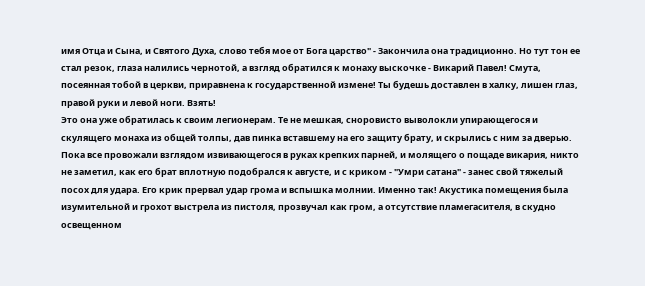имя Отца и Сына, и Святого Духа, слово тебя мое от Бога царство" - Закончила она традиционно. Но тут тон ее стал резок, глаза налились чернотой, а взгляд обратился к монаху выскочке - Викарий Павел! Смута, посеянная тобой в церкви, приравнена к государственной измене! Ты будешь доставлен в халку, лишен глаз, правой руки и левой ноги. Взять!
Это она уже обратилась к своим легионерам. Те не мешкая, сноровисто выволокли упирающегося и скулящего монаха из общей толпы, дав пинка вставшему на его защиту брату, и скрылись с ним за дверью. Пока все провожали взглядом извивающегося в руках крепких парней, и молящего о пощаде викария, никто не заметил, как его брат вплотную подобрался к августе, и с криком - "Умри сатана" - занес свой тяжелый посох для удара. Его крик прервал удар грома и вспышка молнии. Именно так! Акустика помещения была изумительной и грохот выстрела из пистоля, прозвучал как гром, а отсутствие пламегасителя, в скудно освещенном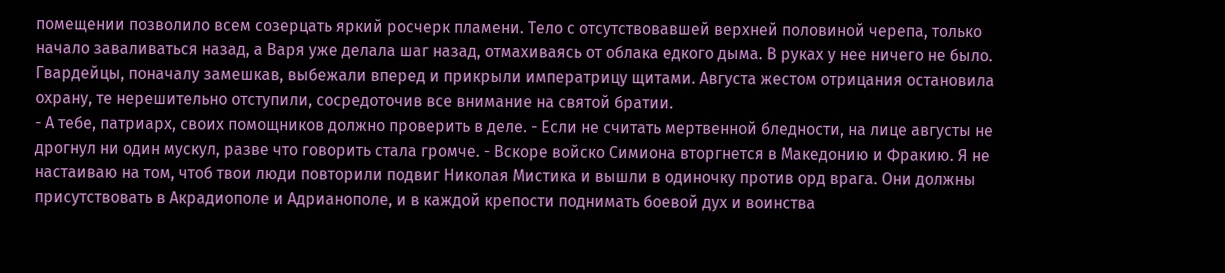помещении позволило всем созерцать яркий росчерк пламени. Тело с отсутствовавшей верхней половиной черепа, только начало заваливаться назад, а Варя уже делала шаг назад, отмахиваясь от облака едкого дыма. В руках у нее ничего не было. Гвардейцы, поначалу замешкав, выбежали вперед и прикрыли императрицу щитами. Августа жестом отрицания остановила охрану, те нерешительно отступили, сосредоточив все внимание на святой братии.
- А тебе, патриарх, своих помощников должно проверить в деле. - Если не считать мертвенной бледности, на лице августы не дрогнул ни один мускул, разве что говорить стала громче. - Вскоре войско Симиона вторгнется в Македонию и Фракию. Я не настаиваю на том, чтоб твои люди повторили подвиг Николая Мистика и вышли в одиночку против орд врага. Они должны присутствовать в Акрадиополе и Адрианополе, и в каждой крепости поднимать боевой дух и воинства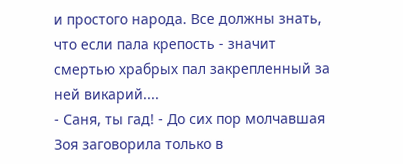и простого народа. Все должны знать, что если пала крепость - значит смертью храбрых пал закрепленный за ней викарий....
- Саня, ты гад! - До сих пор молчавшая Зоя заговорила только в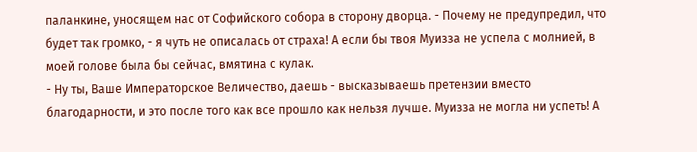паланкине, уносящем нас от Софийского собора в сторону дворца. - Почему не предупредил, что будет так громко, - я чуть не описалась от страха! А если бы твоя Муизза не успела с молнией, в моей голове была бы сейчас, вмятина с кулак.
- Ну ты, Ваше Императорское Величество, даешь - высказываешь претензии вместо благодарности, и это после того как все прошло как нельзя лучше. Муизза не могла ни успеть! А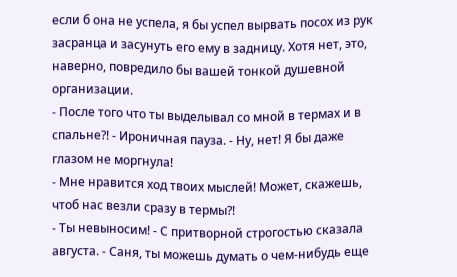если б она не успела, я бы успел вырвать посох из рук засранца и засунуть его ему в задницу. Хотя нет, это, наверно, повредило бы вашей тонкой душевной организации.
- После того что ты выделывал со мной в термах и в спальне?! - Ироничная пауза. - Ну, нет! Я бы даже глазом не моргнула!
- Мне нравится ход твоих мыслей! Может, скажешь, чтоб нас везли сразу в термы?!
- Ты невыносим! - С притворной строгостью сказала августа. - Саня, ты можешь думать о чем-нибудь еще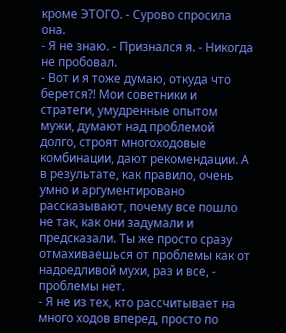кроме ЭТОГО. - Сурово спросила она.
- Я не знаю. - Признался я. - Никогда не пробовал.
- Вот и я тоже думаю, откуда что берется?! Мои советники и стратеги, умудренные опытом мужи, думают над проблемой долго, строят многоходовые комбинации, дают рекомендации. А в результате, как правило, очень умно и аргументировано рассказывают, почему все пошло не так, как они задумали и предсказали. Ты же просто сразу отмахиваешься от проблемы как от надоедливой мухи, раз и все, - проблемы нет.
- Я не из тех, кто рассчитывает на много ходов вперед, просто по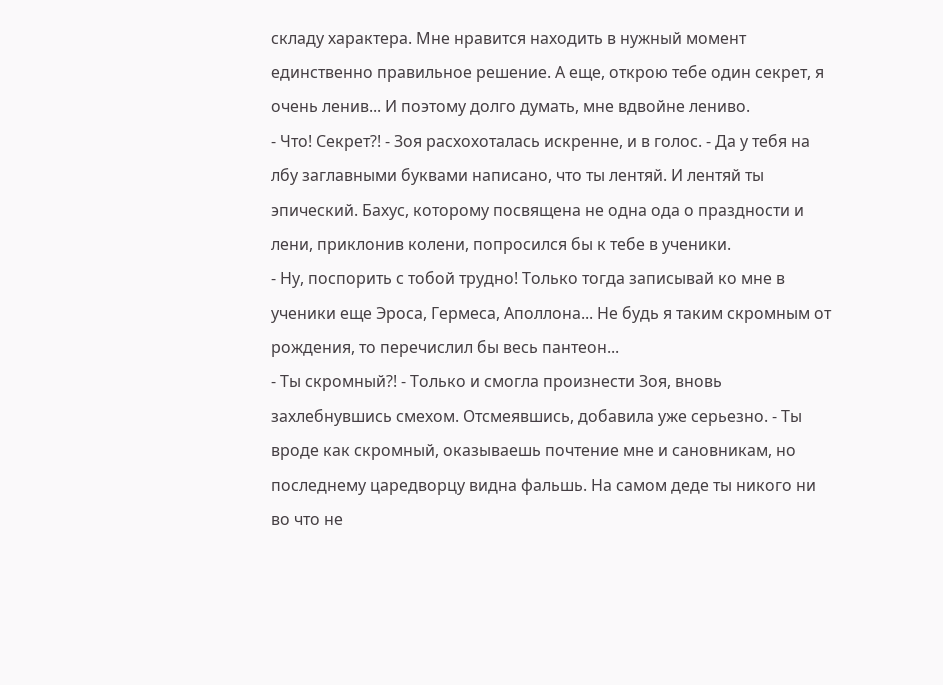складу характера. Мне нравится находить в нужный момент единственно правильное решение. А еще, открою тебе один секрет, я очень ленив... И поэтому долго думать, мне вдвойне лениво.
- Что! Секрет?! - Зоя расхохоталась искренне, и в голос. - Да у тебя на лбу заглавными буквами написано, что ты лентяй. И лентяй ты эпический. Бахус, которому посвящена не одна ода о праздности и лени, приклонив колени, попросился бы к тебе в ученики.
- Ну, поспорить с тобой трудно! Только тогда записывай ко мне в ученики еще Эроса, Гермеса, Аполлона... Не будь я таким скромным от рождения, то перечислил бы весь пантеон...
- Ты скромный?! - Только и смогла произнести Зоя, вновь захлебнувшись смехом. Отсмеявшись, добавила уже серьезно. - Ты вроде как скромный, оказываешь почтение мне и сановникам, но последнему царедворцу видна фальшь. На самом деде ты никого ни во что не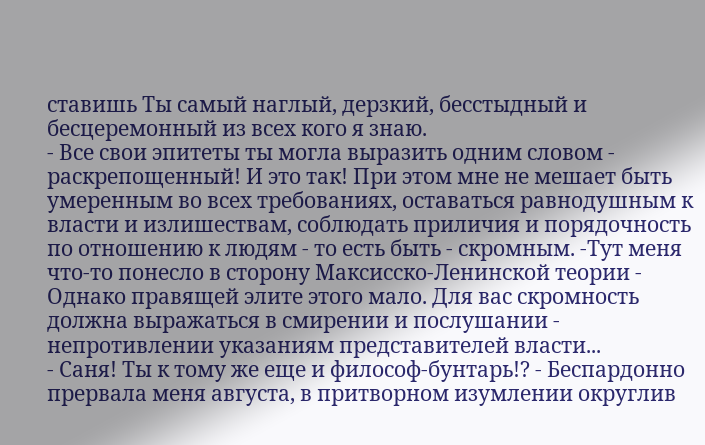ставишь Ты самый наглый, дерзкий, бесстыдный и бесцеремонный из всех кого я знаю.
- Все свои эпитеты ты могла выразить одним словом - раскрепощенный! И это так! При этом мне не мешает быть умеренным во всех требованиях, оставаться равнодушным к власти и излишествам, соблюдать приличия и порядочность по отношению к людям - то есть быть - скромным. -Тут меня что-то понесло в сторону Максисско-Ленинской теории - Однако правящей элите этого мало. Для вас скромность должна выражаться в смирении и послушании - непротивлении указаниям представителей власти...
- Саня! Ты к тому же еще и философ-бунтарь!? - Беспардонно прервала меня августа, в притворном изумлении округлив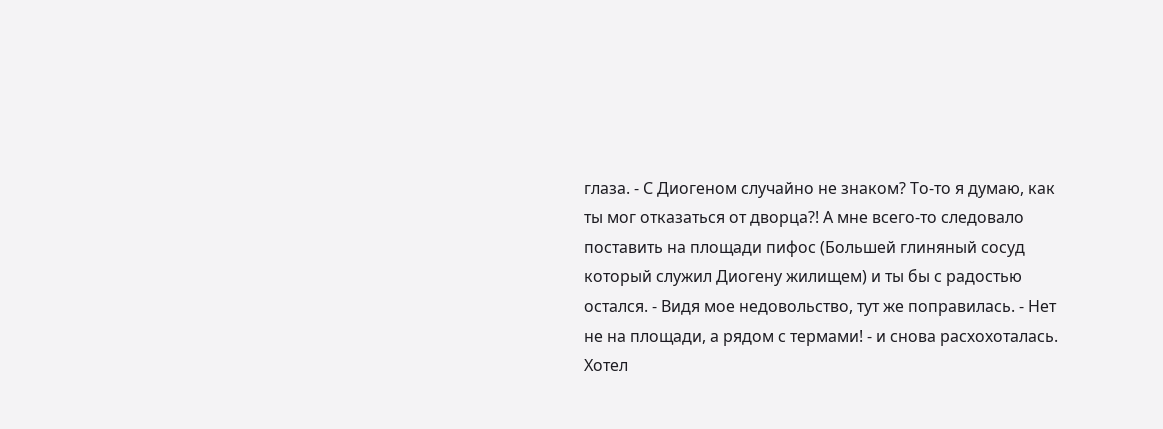глаза. - С Диогеном случайно не знаком? То-то я думаю, как ты мог отказаться от дворца?! А мне всего-то следовало поставить на площади пифос (Большей глиняный сосуд который служил Диогену жилищем) и ты бы с радостью остался. - Видя мое недовольство, тут же поправилась. - Нет не на площади, а рядом с термами! - и снова расхохоталась.
Хотел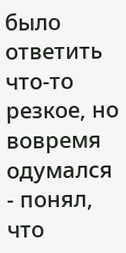было ответить что-то резкое, но вовремя одумался - понял, что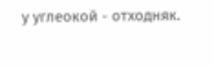у углеокой - отходняк.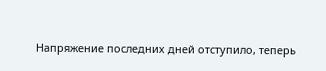Напряжение последних дней отступило, теперь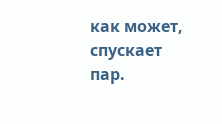как может, спускает пар.